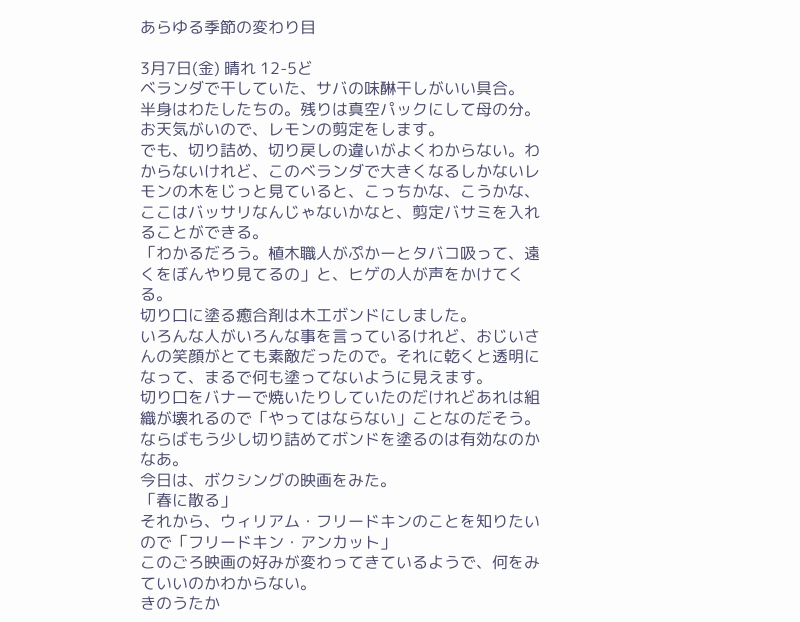あらゆる季節の変わり目

3月7日(金) 晴れ 12-5ど
ベランダで干していた、サバの味醂干しがいい具合。
半身はわたしたちの。残りは真空パックにして母の分。
お天気がいので、レモンの剪定をします。
でも、切り詰め、切り戻しの違いがよくわからない。わ
からないけれど、このベランダで大きくなるしかないレ
モンの木をじっと見ていると、こっちかな、こうかな、
ここはバッサリなんじゃないかなと、剪定バサミを入れ
ることができる。
「わかるだろう。植木職人がぷかーとタバコ吸って、遠
くをぼんやり見てるの」と、ヒゲの人が声をかけてく
る。
切り口に塗る癒合剤は木工ボンドにしました。
いろんな人がいろんな事を言っているけれど、おじいさ
んの笑顔がとても素敵だったので。それに乾くと透明に
なって、まるで何も塗ってないように見えます。
切り口をバナーで焼いたりしていたのだけれどあれは組
織が壊れるので「やってはならない」ことなのだそう。
ならばもう少し切り詰めてボンドを塗るのは有効なのか
なあ。
今日は、ボクシングの映画をみた。
「春に散る」
それから、ウィリアム・フリードキンのことを知りたい
ので「フリードキン・アンカット」
このごろ映画の好みが変わってきているようで、何をみ
ていいのかわからない。
きのうたか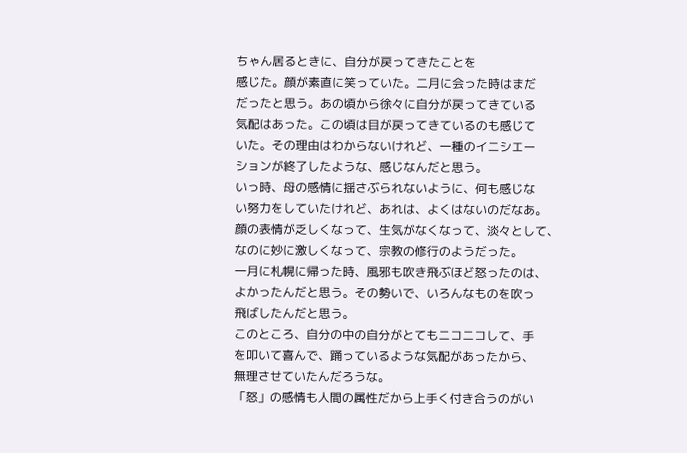ちゃん居るときに、自分が戻ってきたことを
感じた。顔が素直に笑っていた。二月に会った時はまだ
だったと思う。あの頃から徐々に自分が戻ってきている
気配はあった。この頃は目が戻ってきているのも感じて
いた。その理由はわからないけれど、一種のイニシエー
ションが終了したような、感じなんだと思う。
いっ時、母の感情に揺さぶられないように、何も感じな
い努力をしていたけれど、あれは、よくはないのだなあ。
顔の表情が乏しくなって、生気がなくなって、淡々として、
なのに妙に激しくなって、宗教の修行のようだった。
一月に札幌に帰った時、風邪も吹き飛ぶほど怒ったのは、
よかったんだと思う。その勢いで、いろんなものを吹っ
飛ばしたんだと思う。
このところ、自分の中の自分がとてもニコニコして、手
を叩いて喜んで、踊っているような気配があったから、
無理させていたんだろうな。
「怒」の感情も人間の属性だから上手く付き合うのがい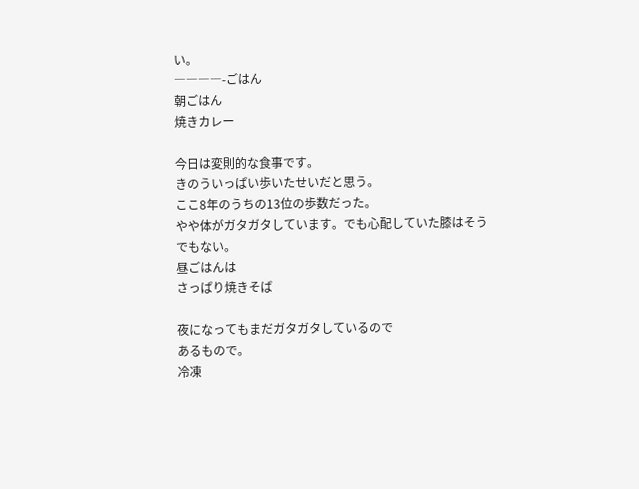い。
――――-ごはん
朝ごはん
焼きカレー

今日は変則的な食事です。
きのういっぱい歩いたせいだと思う。
ここ8年のうちの13位の歩数だった。
やや体がガタガタしています。でも心配していた膝はそう
でもない。
昼ごはんは
さっぱり焼きそば

夜になってもまだガタガタしているので
あるもので。
冷凍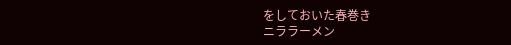をしておいた春巻き
ニララーメン